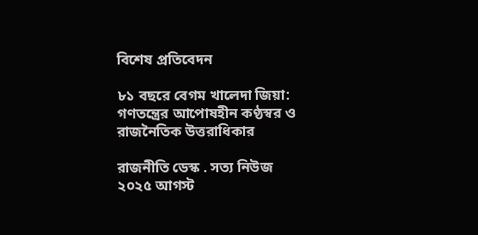বিশেষ প্রতিবেদন

৮১ বছরে বেগম খালেদা জিয়া: গণতন্ত্রের আপোষহীন কণ্ঠস্বর ও রাজনৈতিক উত্তরাধিকার

রাজনীতি ডেস্ক . সত্য নিউজ
২০২৫ আগস্ট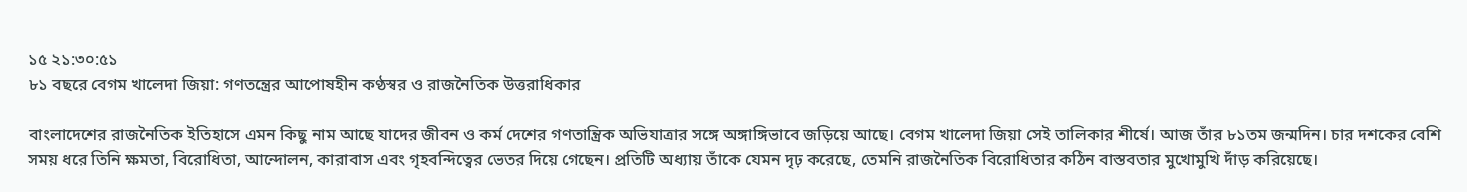১৫ ২১:৩০:৫১
৮১ বছরে বেগম খালেদা জিয়া: গণতন্ত্রের আপোষহীন কণ্ঠস্বর ও রাজনৈতিক উত্তরাধিকার

বাংলাদেশের রাজনৈতিক ইতিহাসে এমন কিছু নাম আছে যাদের জীবন ও কর্ম দেশের গণতান্ত্রিক অভিযাত্রার সঙ্গে অঙ্গাঙ্গিভাবে জড়িয়ে আছে। বেগম খালেদা জিয়া সেই তালিকার শীর্ষে। আজ তাঁর ৮১তম জন্মদিন। চার দশকের বেশি সময় ধরে তিনি ক্ষমতা, বিরোধিতা, আন্দোলন, কারাবাস এবং গৃহবন্দিত্বের ভেতর দিয়ে গেছেন। প্রতিটি অধ্যায় তাঁকে যেমন দৃঢ় করেছে, তেমনি রাজনৈতিক বিরোধিতার কঠিন বাস্তবতার মুখোমুখি দাঁড় করিয়েছে।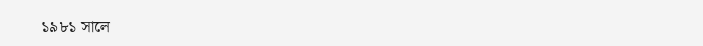১৯৮১ সালে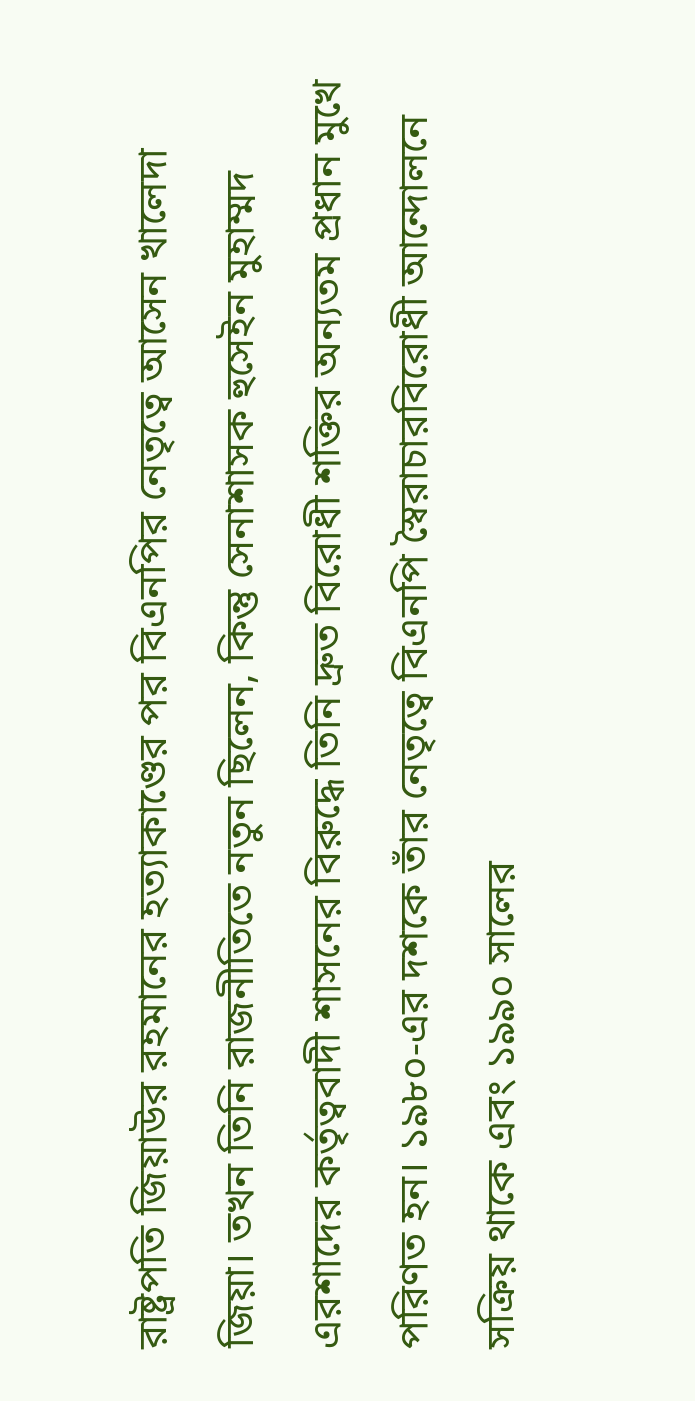রাষ্ট্রপতি জিয়াউর রহমানের হত্যাকাণ্ডের পর বিএনপির নেতৃত্বে আসেন খালেদা জিয়া। তখন তিনি রাজনীতিতে নতুন ছিলেন, কিন্তু সেনাশাসক হুসেইন মুহাম্মদ এরশাদের কর্তৃত্ববাদী শাসনের বিরুদ্ধে তিনি দ্রুত বিরোধী শক্তির অন্যতম প্রধান মুখে পরিণত হন। ১৯৮০-এর দশকে তাঁর নেতৃত্বে বিএনপি স্বৈরাচারবিরোধী আন্দোলনে সক্রিয় থাকে এবং ১৯৯০ সালের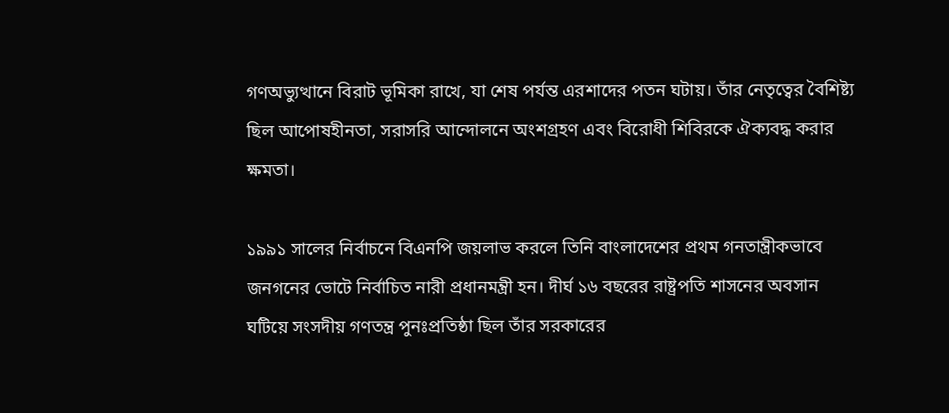গণঅভ্যুত্থানে বিরাট ভূমিকা রাখে, যা শেষ পর্যন্ত এরশাদের পতন ঘটায়। তাঁর নেতৃত্বের বৈশিষ্ট্য ছিল আপোষহীনতা, সরাসরি আন্দোলনে অংশগ্রহণ এবং বিরোধী শিবিরকে ঐক্যবদ্ধ করার ক্ষমতা।

১৯৯১ সালের নির্বাচনে বিএনপি জয়লাভ করলে তিনি বাংলাদেশের প্রথম গনতান্ত্রীকভাবে জনগনের ভোটে নির্বাচিত নারী প্রধানমন্ত্রী হন। দীর্ঘ ১৬ বছরের রাষ্ট্রপতি শাসনের অবসান ঘটিয়ে সংসদীয় গণতন্ত্র পুনঃপ্রতিষ্ঠা ছিল তাঁর সরকারের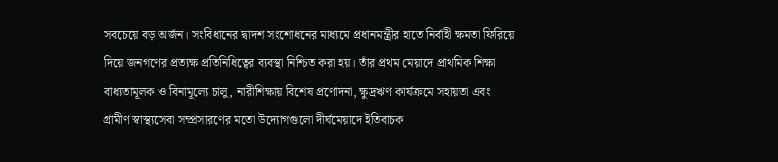সবচেয়ে বড় অর্জন। সংবিধানের দ্বাদশ সংশোধনের মাধ্যমে প্রধানমন্ত্রীর হাতে নির্বাহী ক্ষমতা ফিরিয়ে দিয়ে জনগণের প্রত্যক্ষ প্রতিনিধিত্বের ব্যবস্থা নিশ্চিত করা হয়। তাঁর প্রথম মেয়াদে প্রাথমিক শিক্ষা বাধ্যতামূলক ও বিনামূল্যে চালু, নারীশিক্ষায় বিশেষ প্রণোদনা, ক্ষুদ্রঋণ কার্যক্রমে সহায়তা এবং গ্রামীণ স্বাস্থ্যসেবা সম্প্রসারণের মতো উদ্যোগগুলো দীর্ঘমেয়াদে ইতিবাচক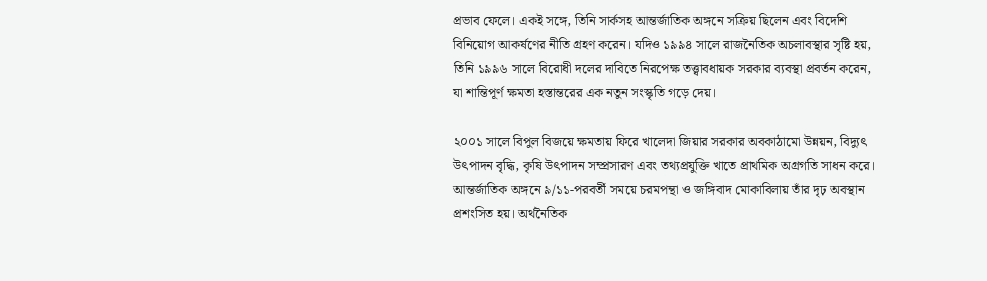প্রভাব ফেলে। একই সঙ্গে, তিনি সার্কসহ আন্তর্জাতিক অঙ্গনে সক্রিয় ছিলেন এবং বিদেশি বিনিয়োগ আকর্ষণের নীতি গ্রহণ করেন। যদিও ১৯৯৪ সালে রাজনৈতিক অচলাবস্থার সৃষ্টি হয়, তিনি ১৯৯৬ সালে বিরোধী দলের দাবিতে নিরপেক্ষ তত্ত্বাবধায়ক সরকার ব্যবস্থা প্রবর্তন করেন, যা শান্তিপূর্ণ ক্ষমতা হস্তান্তরের এক নতুন সংস্কৃতি গড়ে দেয়।

২০০১ সালে বিপুল বিজয়ে ক্ষমতায় ফিরে খালেদা জিয়ার সরকার অবকাঠামো উন্নয়ন, বিদ্যুৎ উৎপাদন বৃদ্ধি, কৃষি উৎপাদন সম্প্রসারণ এবং তথ্যপ্রযুক্তি খাতে প্রাথমিক অগ্রগতি সাধন করে। আন্তর্জাতিক অঙ্গনে ৯/১১-পরবর্তী সময়ে চরমপন্থা ও জঙ্গিবাদ মোকাবিলায় তাঁর দৃঢ় অবস্থান প্রশংসিত হয়। অর্থনৈতিক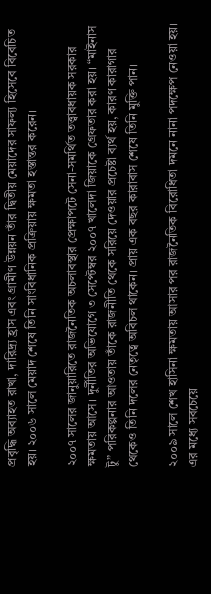প্রবৃদ্ধি অব্যাহত রাখা, দারিদ্র্য হ্রাস এবং গ্রামীণ উন্নয়ন তাঁর দ্বিতীয় মেয়াদের সাফল্য হিসেবে বিবেচিত হয়। ২০০৬ সালে মেয়াদ শেষে তিনি সাংবিধানিক প্রক্রিয়ায় ক্ষমতা হস্তান্তর করেন।

২০০৭ সালের জানুয়ারিতে রাজনৈতিক অচলাবস্থার প্রেক্ষাপটে সেনা-সমর্থিত তত্ত্বাবধায়ক সরকার ক্ষমতায় আসে। দুর্নীতির অভিযোগে ৩ সেপ্টেম্বর ২০০৭ খালেদা জিয়াকে গ্রেফতার করা হয়। “মাইনাস টু” পরিকল্পনার আওতায় তাঁকে রাজনীতি থেকে সরিয়ে দেওয়ার প্রচেষ্টা ব্যর্থ হয়, কারণ কারাগার থেকেও তিনি দলের নেতৃত্বে অবিচল থাকেন। প্রায় এক বছর কারাবাস শেষে তিনি মুক্তি পান।

২০০৯ সালে শেখ হাসিনা ক্ষমতায় আসার পর রাজনৈতিক বিরোধিতা দমনে নানা পদক্ষেপ নেওয়া হয়। এর মধ্যে সবচেয়ে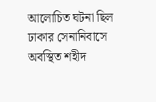আলোচিত ঘটনা ছিল ঢাকার সেনানিবাসে অবস্থিত শহীদ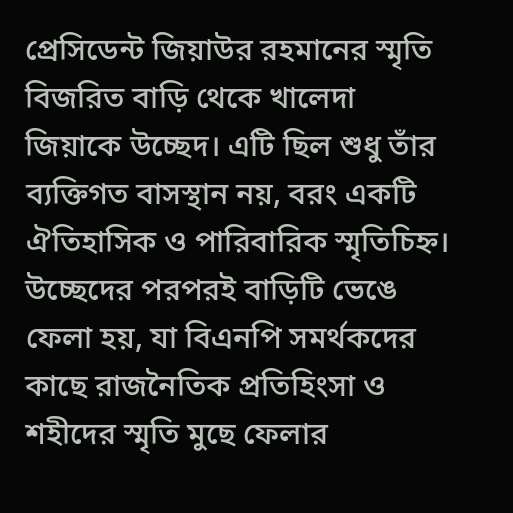প্রেসিডেন্ট জিয়াউর রহমানের স্মৃতি বিজরিত বাড়ি থেকে খালেদা জিয়াকে উচ্ছেদ। এটি ছিল শুধু তাঁর ব্যক্তিগত বাসস্থান নয়, বরং একটি ঐতিহাসিক ও পারিবারিক স্মৃতিচিহ্ন। উচ্ছেদের পরপরই বাড়িটি ভেঙে ফেলা হয়, যা বিএনপি সমর্থকদের কাছে রাজনৈতিক প্রতিহিংসা ও শহীদের স্মৃতি মুছে ফেলার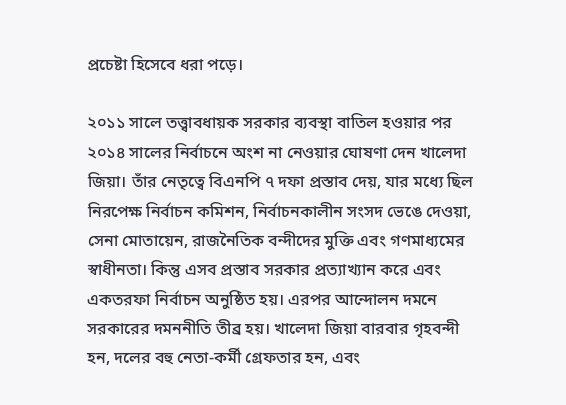প্রচেষ্টা হিসেবে ধরা পড়ে।

২০১১ সালে তত্ত্বাবধায়ক সরকার ব্যবস্থা বাতিল হওয়ার পর ২০১৪ সালের নির্বাচনে অংশ না নেওয়ার ঘোষণা দেন খালেদা জিয়া। তাঁর নেতৃত্বে বিএনপি ৭ দফা প্রস্তাব দেয়, যার মধ্যে ছিল নিরপেক্ষ নির্বাচন কমিশন, নির্বাচনকালীন সংসদ ভেঙে দেওয়া, সেনা মোতায়েন, রাজনৈতিক বন্দীদের মুক্তি এবং গণমাধ্যমের স্বাধীনতা। কিন্তু এসব প্রস্তাব সরকার প্রত্যাখ্যান করে এবং একতরফা নির্বাচন অনুষ্ঠিত হয়। এরপর আন্দোলন দমনে সরকারের দমননীতি তীব্র হয়। খালেদা জিয়া বারবার গৃহবন্দী হন, দলের বহু নেতা-কর্মী গ্রেফতার হন, এবং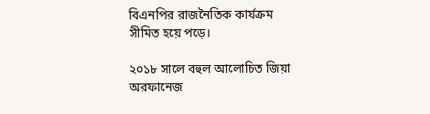বিএনপির রাজনৈতিক কার্যক্রম সীমিত হয়ে পড়ে।

২০১৮ সালে বহুল আলোচিত জিয়া অরফানেজ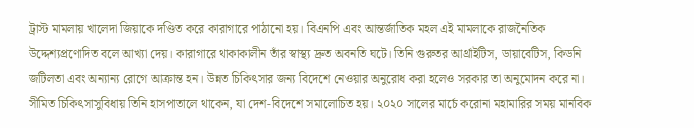ট্রাস্ট মামলায় খালেদা জিয়াকে দণ্ডিত করে কারাগারে পাঠানো হয়। বিএনপি এবং আন্তর্জাতিক মহল এই মামলাকে রাজনৈতিক উদ্দেশ্যপ্রণোদিত বলে আখ্যা দেয়। কারাগারে থাকাকালীন তাঁর স্বাস্থ্য দ্রুত অবনতি ঘটে। তিনি গুরুতর আর্থ্রাইটিস, ডায়াবেটিস, কিডনি জটিলতা এবং অন্যান্য রোগে আক্রান্ত হন। উন্নত চিকিৎসার জন্য বিদেশে নেওয়ার অনুরোধ করা হলেও সরকার তা অনুমোদন করে না। সীমিত চিকিৎসাসুবিধায় তিনি হাসপাতালে থাকেন, যা দেশ-বিদেশে সমালোচিত হয়। ২০২০ সালের মার্চে করোনা মহামারির সময় মানবিক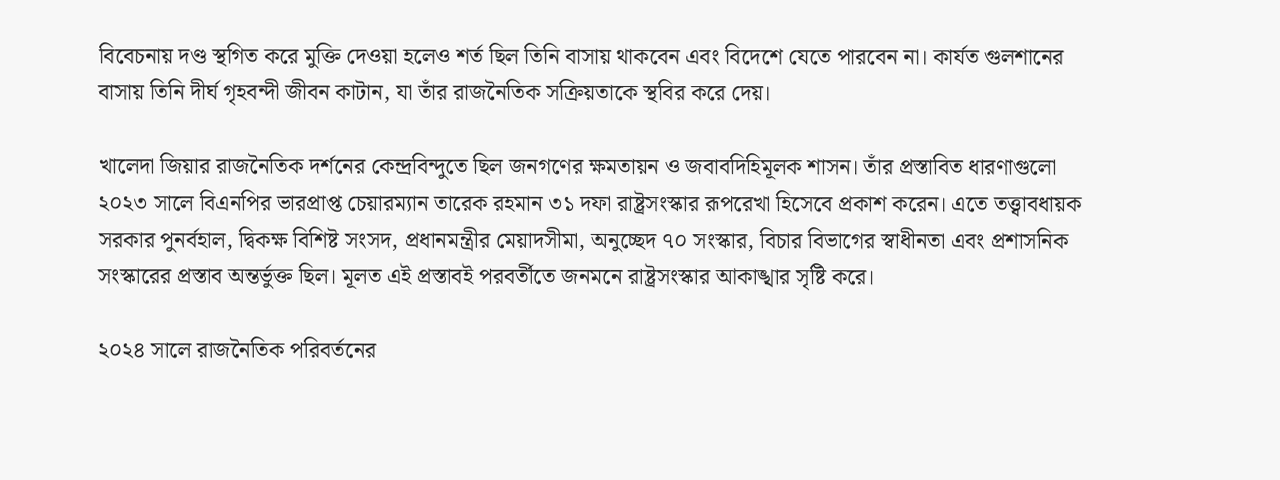বিবেচনায় দণ্ড স্থগিত করে মুক্তি দেওয়া হলেও শর্ত ছিল তিনি বাসায় থাকবেন এবং বিদেশে যেতে পারবেন না। কার্যত গুলশানের বাসায় তিনি দীর্ঘ গৃহবন্দী জীবন কাটান, যা তাঁর রাজনৈতিক সক্রিয়তাকে স্থবির করে দেয়।

খালেদা জিয়ার রাজনৈতিক দর্শনের কেন্দ্রবিন্দুতে ছিল জনগণের ক্ষমতায়ন ও জবাবদিহিমূলক শাসন। তাঁর প্রস্তাবিত ধারণাগুলো ২০২৩ সালে বিএনপির ভারপ্রাপ্ত চেয়ারম্যান তারেক রহমান ৩১ দফা রাষ্ট্রসংস্কার রূপরেখা হিসেবে প্রকাশ করেন। এতে তত্ত্বাবধায়ক সরকার পুনর্বহাল, দ্বিকক্ষ বিশিষ্ট সংসদ, প্রধানমন্ত্রীর মেয়াদসীমা, অনুচ্ছেদ ৭০ সংস্কার, বিচার বিভাগের স্বাধীনতা এবং প্রশাসনিক সংস্কারের প্রস্তাব অন্তর্ভুক্ত ছিল। মূলত এই প্রস্তাবই পরবর্তীতে জনমনে রাষ্ট্রসংস্কার আকাঙ্খার সৃষ্টি করে।

২০২৪ সালে রাজনৈতিক পরিবর্তনের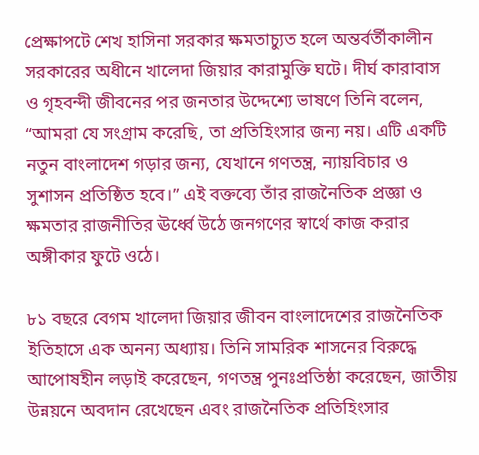প্রেক্ষাপটে শেখ হাসিনা সরকার ক্ষমতাচ্যুত হলে অন্তর্বর্তীকালীন সরকারের অধীনে খালেদা জিয়ার কারামুক্তি ঘটে। দীর্ঘ কারাবাস ও গৃহবন্দী জীবনের পর জনতার উদ্দেশ্যে ভাষণে তিনি বলেন, “আমরা যে সংগ্রাম করেছি, তা প্রতিহিংসার জন্য নয়। এটি একটি নতুন বাংলাদেশ গড়ার জন্য, যেখানে গণতন্ত্র, ন্যায়বিচার ও সুশাসন প্রতিষ্ঠিত হবে।” এই বক্তব্যে তাঁর রাজনৈতিক প্রজ্ঞা ও ক্ষমতার রাজনীতির ঊর্ধ্বে উঠে জনগণের স্বার্থে কাজ করার অঙ্গীকার ফুটে ওঠে।

৮১ বছরে বেগম খালেদা জিয়ার জীবন বাংলাদেশের রাজনৈতিক ইতিহাসে এক অনন্য অধ্যায়। তিনি সামরিক শাসনের বিরুদ্ধে আপোষহীন লড়াই করেছেন, গণতন্ত্র পুনঃপ্রতিষ্ঠা করেছেন, জাতীয় উন্নয়নে অবদান রেখেছেন এবং রাজনৈতিক প্রতিহিংসার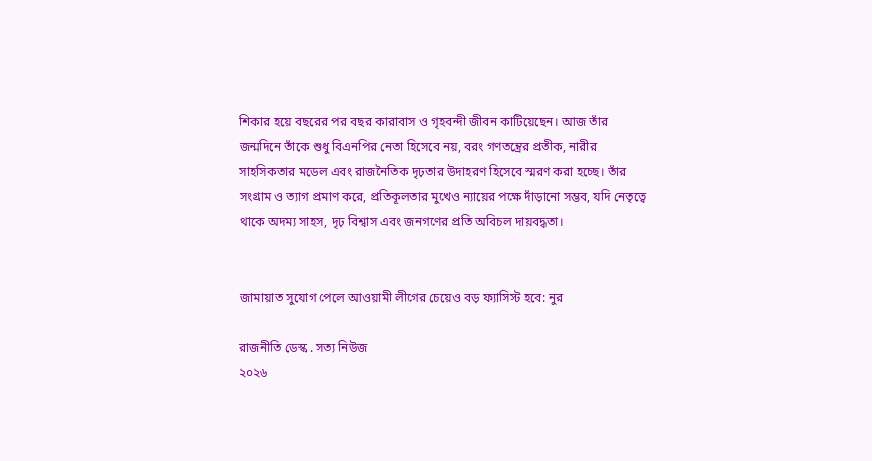শিকার হয়ে বছরের পর বছর কারাবাস ও গৃহবন্দী জীবন কাটিয়েছেন। আজ তাঁর জন্মদিনে তাঁকে শুধু বিএনপির নেতা হিসেবে নয়, বরং গণতন্ত্রের প্রতীক, নারীর সাহসিকতার মডেল এবং রাজনৈতিক দৃঢ়তার উদাহরণ হিসেবে স্মরণ করা হচ্ছে। তাঁর সংগ্রাম ও ত্যাগ প্রমাণ করে, প্রতিকূলতার মুখেও ন্যায়ের পক্ষে দাঁড়ানো সম্ভব, যদি নেতৃত্বে থাকে অদম্য সাহস, দৃঢ় বিশ্বাস এবং জনগণের প্রতি অবিচল দায়বদ্ধতা।


জামায়াত সুযোগ পেলে আওয়ামী লীগের চেয়েও বড় ফ্যাসিস্ট হবে: নুর

রাজনীতি ডেস্ক . সত্য নিউজ
২০২৬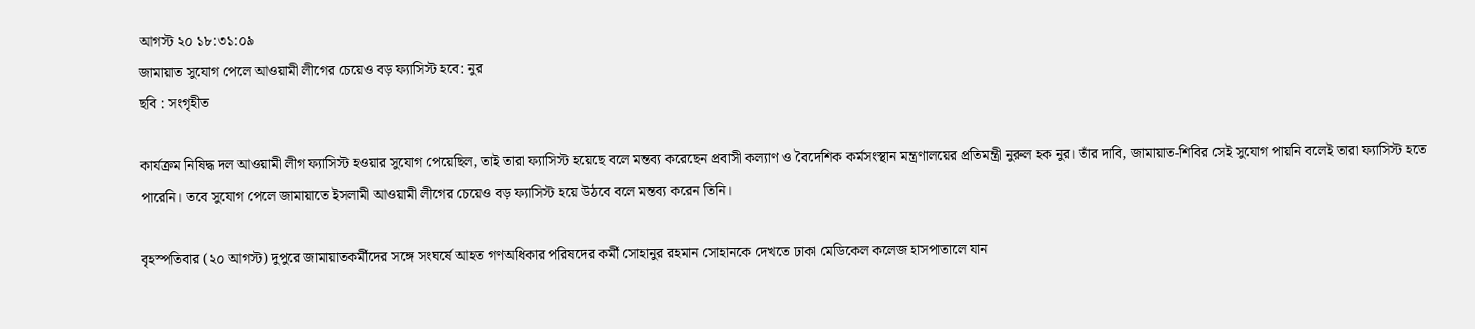আগস্ট ২০ ১৮:৩১:০৯
জামায়াত সুযোগ পেলে আওয়ামী লীগের চেয়েও বড় ফ্যাসিস্ট হবে: নুর
ছবি : সংগৃহীত

কার্যক্রম নিষিদ্ধ দল আওয়ামী লীগ ফ্যাসিস্ট হওয়ার সুযোগ পেয়েছিল, তাই তারা ফ্যাসিস্ট হয়েছে বলে মন্তব্য করেছেন প্রবাসী কল্যাণ ও বৈদেশিক কর্মসংস্থান মন্ত্রণালয়ের প্রতিমন্ত্রী নুরুল হক নুর। তাঁর দাবি, জামায়াত-শিবির সেই সুযোগ পায়নি বলেই তারা ফ্যাসিস্ট হতে পারেনি। তবে সুযোগ পেলে জামায়াতে ইসলামী আওয়ামী লীগের চেয়েও বড় ফ্যাসিস্ট হয়ে উঠবে বলে মন্তব্য করেন তিনি।

বৃহস্পতিবার (২০ আগস্ট) দুপুরে জামায়াতকর্মীদের সঙ্গে সংঘর্ষে আহত গণঅধিকার পরিষদের কর্মী সোহানুর রহমান সোহানকে দেখতে ঢাকা মেডিকেল কলেজ হাসপাতালে যান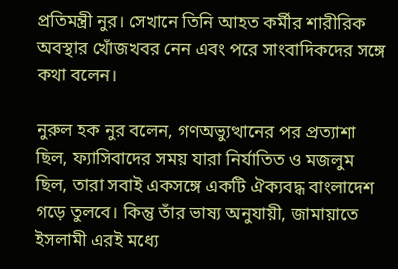প্রতিমন্ত্রী নুর। সেখানে তিনি আহত কর্মীর শারীরিক অবস্থার খোঁজখবর নেন এবং পরে সাংবাদিকদের সঙ্গে কথা বলেন।

নুরুল হক নুর বলেন, গণঅভ্যুত্থানের পর প্রত্যাশা ছিল, ফ্যাসিবাদের সময় যারা নির্যাতিত ও মজলুম ছিল, তারা সবাই একসঙ্গে একটি ঐক্যবদ্ধ বাংলাদেশ গড়ে তুলবে। কিন্তু তাঁর ভাষ্য অনুযায়ী, জামায়াতে ইসলামী এরই মধ্যে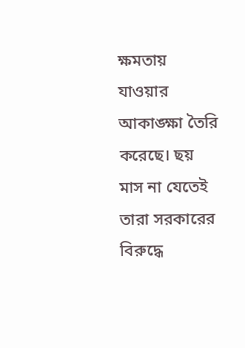ক্ষমতায় যাওয়ার আকাঙ্ক্ষা তৈরি করেছে। ছয় মাস না যেতেই তারা সরকারের বিরুদ্ধে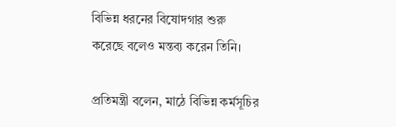বিভিন্ন ধরনের বিষোদগার শুরু করেছে বলেও মন্তব্য করেন তিনি।

প্রতিমন্ত্রী বলেন, মাঠে বিভিন্ন কর্মসূচির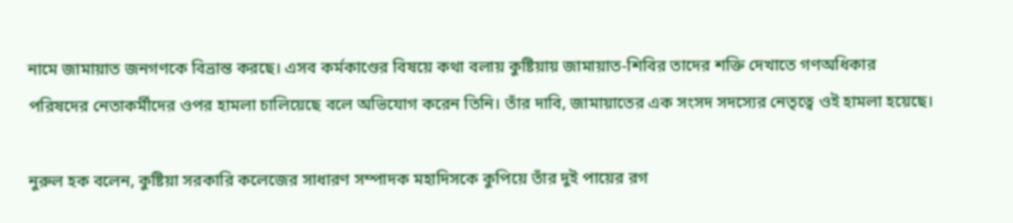নামে জামায়াত জনগণকে বিভ্রান্ত করছে। এসব কর্মকাণ্ডের বিষয়ে কথা বলায় কুষ্টিয়ায় জামায়াত-শিবির তাদের শক্তি দেখাতে গণঅধিকার পরিষদের নেতাকর্মীদের ওপর হামলা চালিয়েছে বলে অভিযোগ করেন তিনি। তাঁর দাবি, জামায়াতের এক সংসদ সদস্যের নেতৃত্বে ওই হামলা হয়েছে।

নুরুল হক বলেন, কুষ্টিয়া সরকারি কলেজের সাধারণ সম্পাদক মহাদিসকে কুপিয়ে তাঁর দুই পায়ের রগ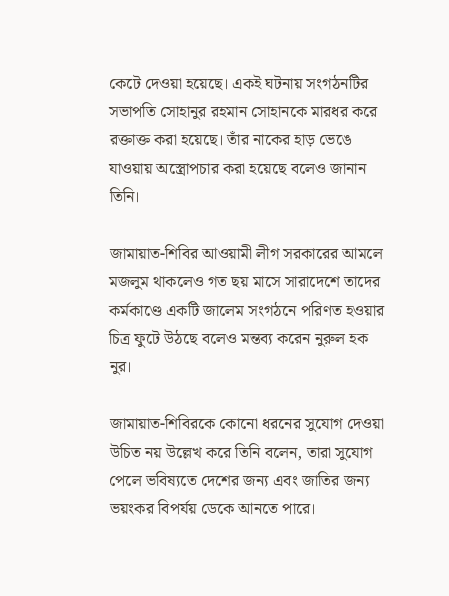কেটে দেওয়া হয়েছে। একই ঘটনায় সংগঠনটির সভাপতি সোহানুর রহমান সোহানকে মারধর করে রক্তাক্ত করা হয়েছে। তাঁর নাকের হাড় ভেঙে যাওয়ায় অস্ত্রোপচার করা হয়েছে বলেও জানান তিনি।

জামায়াত-শিবির আওয়ামী লীগ সরকারের আমলে মজলুম থাকলেও গত ছয় মাসে সারাদেশে তাদের কর্মকাণ্ডে একটি জালেম সংগঠনে পরিণত হওয়ার চিত্র ফুটে উঠছে বলেও মন্তব্য করেন নুরুল হক নুর।

জামায়াত-শিবিরকে কোনো ধরনের সুযোগ দেওয়া উচিত নয় উল্লেখ করে তিনি বলেন, তারা সুযোগ পেলে ভবিষ্যতে দেশের জন্য এবং জাতির জন্য ভয়ংকর বিপর্যয় ডেকে আনতে পারে।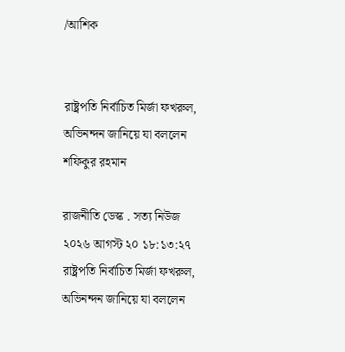/আশিক


রাষ্ট্রপতি নির্বাচিত মির্জা ফখরুল, অভিনন্দন জানিয়ে যা বললেন শফিকুর রহমান

রাজনীতি ডেস্ক . সত্য নিউজ
২০২৬ আগস্ট ২০ ১৮:১৩:২৭
রাষ্ট্রপতি নির্বাচিত মির্জা ফখরুল, অভিনন্দন জানিয়ে যা বললেন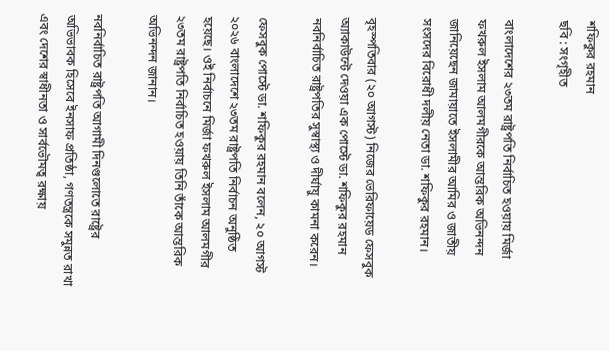শফিকুর রহমান
ছবি : সংগৃহীত

বাংলাদেশের ২৩তম রাষ্ট্রপতি নির্বাচিত হওয়ায় মির্জা ফখরুল ইসলাম আলমগীরকে আন্তরিক অভিনন্দন জানিয়েছেন জামায়াতে ইসলামীর আমির ও জাতীয় সংসদের বিরোধী দলীয় নেতা ডা. শফিকুর রহমান।

বৃহস্পতিবার (২০ আগস্ট) নিজের ভেরিফায়েড ফেসবুক অ্যাকাউন্টে দেওয়া এক পোস্টে ডা. শফিকুর রহমান নবনির্বাচিত রাষ্ট্রপতির সুস্বাস্থ্য ও দীর্ঘায়ু কামনা করেন।

ফেসবুক পোস্টে ডা. শফিকুর রহমান বলেন, ২০ আগস্ট ২০২৬ বাংলাদেশে ২৩তম রাষ্ট্রপতি নির্বাচন অনুষ্ঠিত হয়েছে। ওই নির্বাচনে মির্জা ফখরুল ইসলাম আলমগীর ২৩তম রাষ্ট্রপতি নির্বাচিত হওয়ায় তিনি তাঁকে আন্তরিক অভিনন্দন জানান।

নবনির্বাচিত রাষ্ট্রপতি আগামী দিনগুলোতে রাষ্ট্রের অভিভাবক হিসেবে ইনসাফ প্রতিষ্ঠা, গণতন্ত্রকে সমুন্নত রাখা এবং দেশের স্বাধীনতা ও সার্বভৌমত্ব রক্ষায়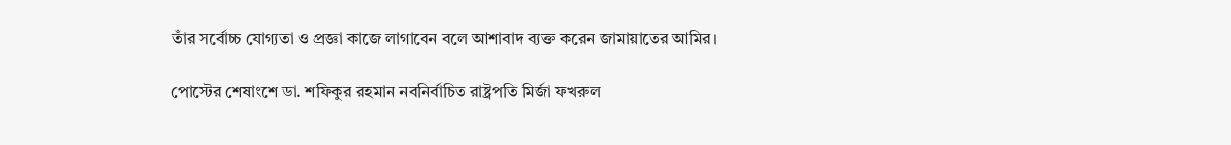তাঁর সর্বোচ্চ যোগ্যতা ও প্রজ্ঞা কাজে লাগাবেন বলে আশাবাদ ব্যক্ত করেন জামায়াতের আমির।

পোস্টের শেষাংশে ডা. শফিকুর রহমান নবনির্বাচিত রাষ্ট্রপতি মির্জা ফখরুল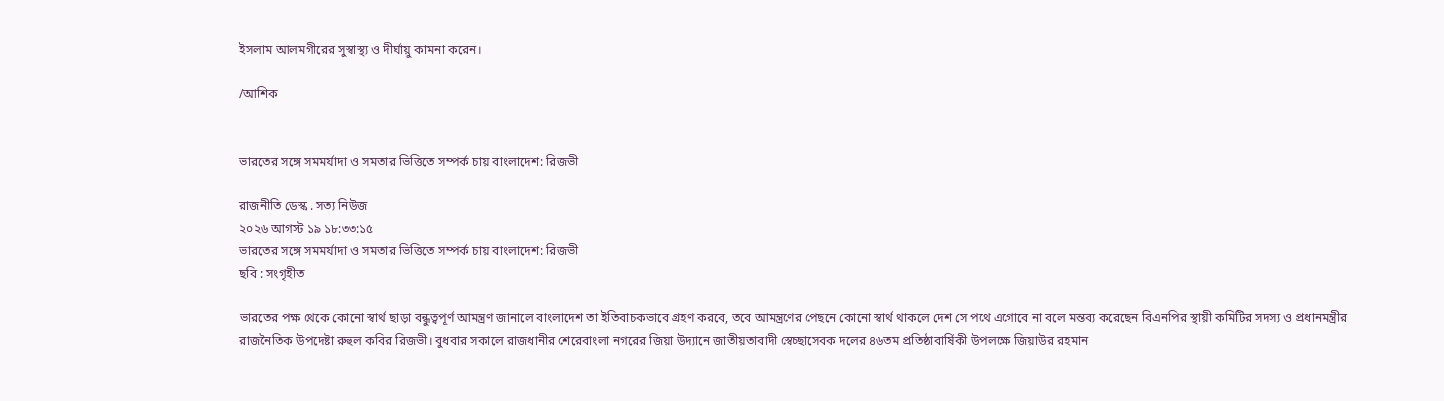ইসলাম আলমগীরের সুস্বাস্থ্য ও দীর্ঘায়ু কামনা করেন।

/আশিক


ভারতের সঙ্গে সমমর্যাদা ও সমতার ভিত্তিতে সম্পর্ক চায় বাংলাদেশ: রিজভী

রাজনীতি ডেস্ক . সত্য নিউজ
২০২৬ আগস্ট ১৯ ১৮:৩৩:১৫
ভারতের সঙ্গে সমমর্যাদা ও সমতার ভিত্তিতে সম্পর্ক চায় বাংলাদেশ: রিজভী
ছবি : সংগৃহীত

ভারতের পক্ষ থেকে কোনো স্বার্থ ছাড়া বন্ধুত্বপূর্ণ আমন্ত্রণ জানালে বাংলাদেশ তা ইতিবাচকভাবে গ্রহণ করবে, তবে আমন্ত্রণের পেছনে কোনো স্বার্থ থাকলে দেশ সে পথে এগোবে না বলে মন্তব্য করেছেন বিএনপির স্থায়ী কমিটির সদস্য ও প্রধানমন্ত্রীর রাজনৈতিক উপদেষ্টা রুহুল কবির রিজভী। বুধবার সকালে রাজধানীর শেরেবাংলা নগরের জিয়া উদ্যানে জাতীয়তাবাদী স্বেচ্ছাসেবক দলের ৪৬তম প্রতিষ্ঠাবার্ষিকী উপলক্ষে জিয়াউর রহমান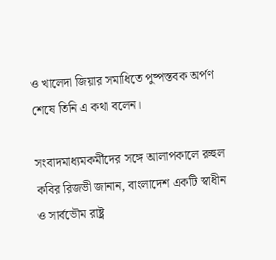ও খালেদা জিয়ার সমাধিতে পুষ্পস্তবক অর্পণ শেষে তিনি এ কথা বলেন।

সংবাদমাধ্যমকর্মীদের সঙ্গে আলাপকালে রুহুল কবির রিজভী জানান, বাংলাদেশ একটি স্বাধীন ও সার্বভৌম রাষ্ট্র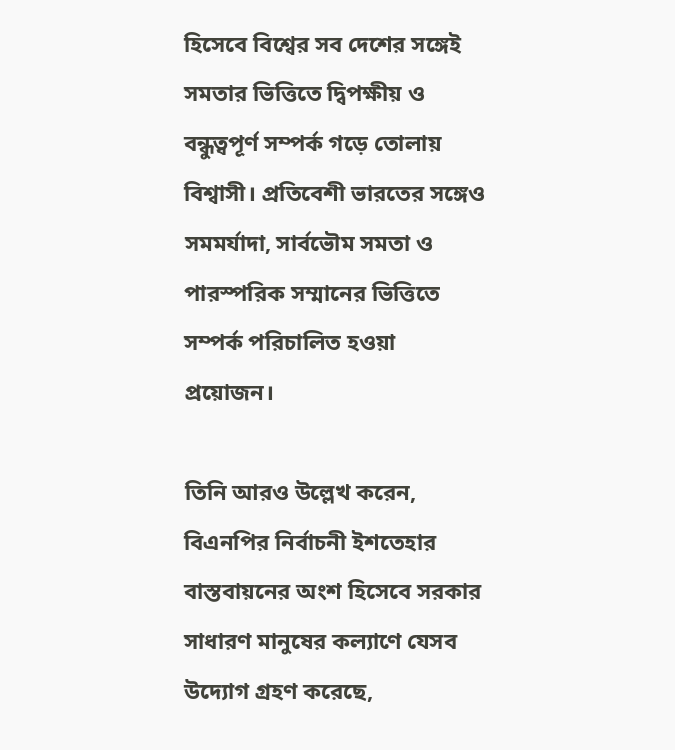হিসেবে বিশ্বের সব দেশের সঙ্গেই সমতার ভিত্তিতে দ্বিপক্ষীয় ও বন্ধুত্বপূর্ণ সম্পর্ক গড়ে তোলায় বিশ্বাসী। প্রতিবেশী ভারতের সঙ্গেও সমমর্যাদা, সার্বভৌম সমতা ও পারস্পরিক সম্মানের ভিত্তিতে সম্পর্ক পরিচালিত হওয়া প্রয়োজন।

তিনি আরও উল্লেখ করেন, বিএনপির নির্বাচনী ইশতেহার বাস্তবায়নের অংশ হিসেবে সরকার সাধারণ মানুষের কল্যাণে যেসব উদ্যোগ গ্রহণ করেছে,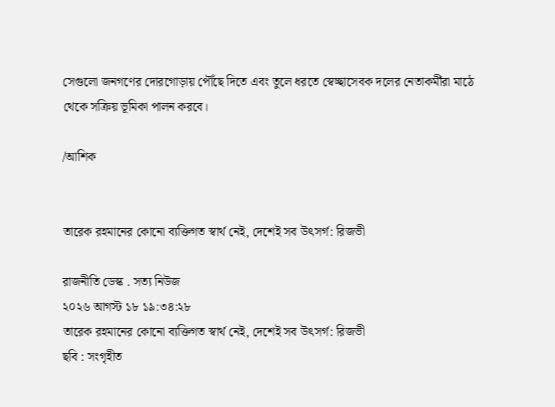সেগুলো জনগণের দোরগোড়ায় পৌঁছে দিতে এবং তুলে ধরতে স্বেচ্ছাসেবক দলের নেতাকর্মীরা মাঠে থেকে সক্রিয় ভূমিকা পালন করবে।

/আশিক


তারেক রহমানের কোনো ব্যক্তিগত স্বার্থ নেই, দেশেই সব উৎসর্গ: রিজভী

রাজনীতি ডেস্ক . সত্য নিউজ
২০২৬ আগস্ট ১৮ ১৯:৩৪:২৮
তারেক রহমানের কোনো ব্যক্তিগত স্বার্থ নেই, দেশেই সব উৎসর্গ: রিজভী
ছবি : সংগৃহীত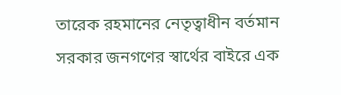তারেক রহমানের নেতৃত্বাধীন বর্তমান সরকার জনগণের স্বার্থের বাইরে এক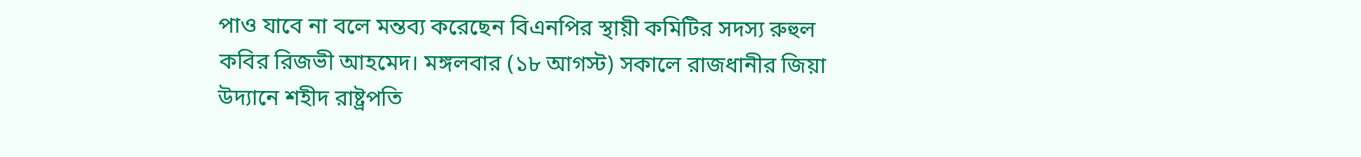পাও যাবে না বলে মন্তব্য করেছেন বিএনপির স্থায়ী কমিটির সদস্য রুহুল কবির রিজভী আহমেদ। মঙ্গলবার (১৮ আগস্ট) সকালে রাজধানীর জিয়া উদ্যানে শহীদ রাষ্ট্রপতি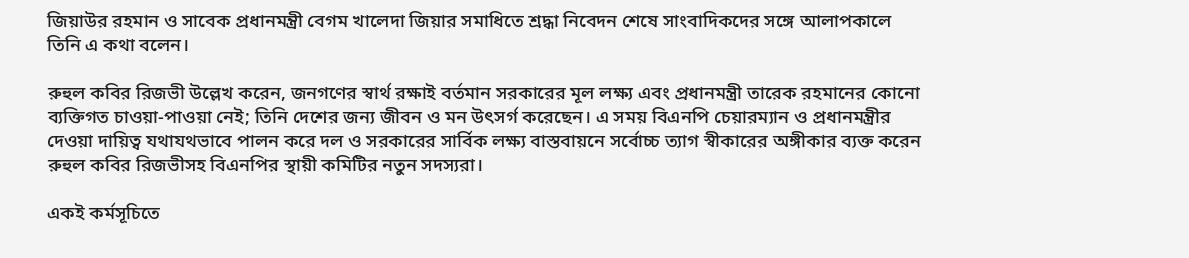জিয়াউর রহমান ও সাবেক প্রধানমন্ত্রী বেগম খালেদা জিয়ার সমাধিতে শ্রদ্ধা নিবেদন শেষে সাংবাদিকদের সঙ্গে আলাপকালে তিনি এ কথা বলেন।

রুহুল কবির রিজভী উল্লেখ করেন, জনগণের স্বার্থ রক্ষাই বর্তমান সরকারের মূল লক্ষ্য এবং প্রধানমন্ত্রী তারেক রহমানের কোনো ব্যক্তিগত চাওয়া-পাওয়া নেই; তিনি দেশের জন্য জীবন ও মন উৎসর্গ করেছেন। এ সময় বিএনপি চেয়ারম্যান ও প্রধানমন্ত্রীর দেওয়া দায়িত্ব যথাযথভাবে পালন করে দল ও সরকারের সার্বিক লক্ষ্য বাস্তবায়নে সর্বোচ্চ ত্যাগ স্বীকারের অঙ্গীকার ব্যক্ত করেন রুহুল কবির রিজভীসহ বিএনপির স্থায়ী কমিটির নতুন সদস্যরা।

একই কর্মসূচিতে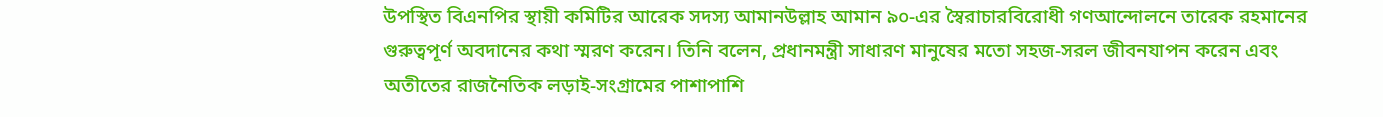উপস্থিত বিএনপির স্থায়ী কমিটির আরেক সদস্য আমানউল্লাহ আমান ৯০-এর স্বৈরাচারবিরোধী গণআন্দোলনে তারেক রহমানের গুরুত্বপূর্ণ অবদানের কথা স্মরণ করেন। তিনি বলেন, প্রধানমন্ত্রী সাধারণ মানুষের মতো সহজ-সরল জীবনযাপন করেন এবং অতীতের রাজনৈতিক লড়াই-সংগ্রামের পাশাপাশি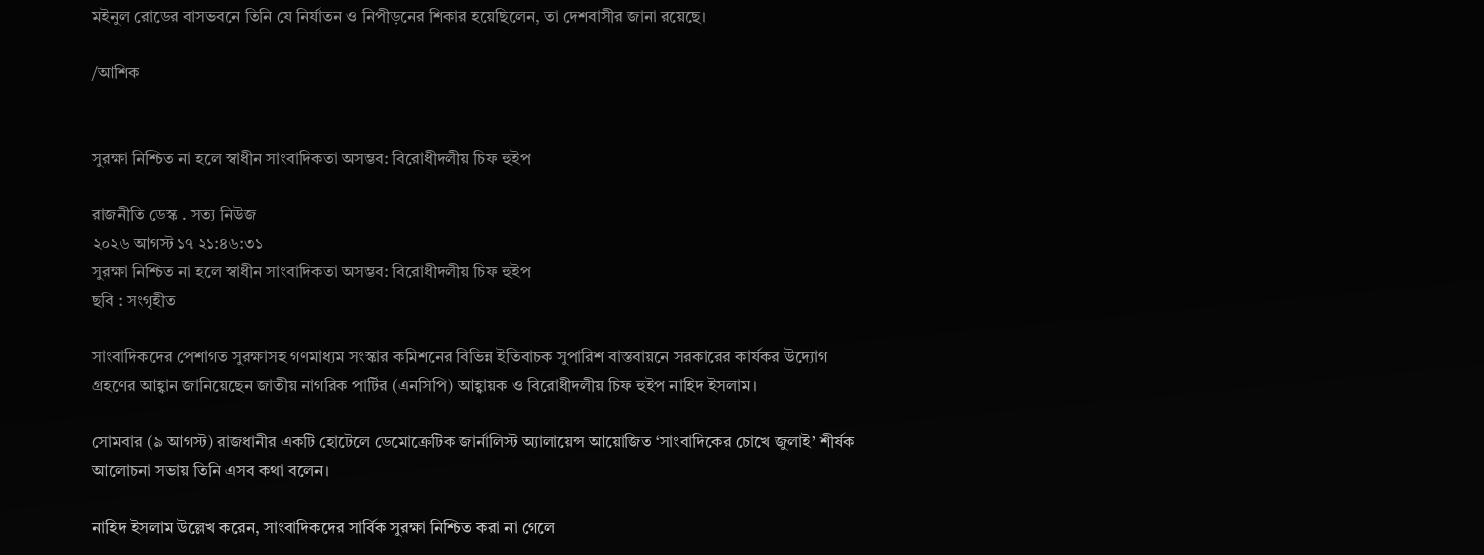মইনুল রোডের বাসভবনে তিনি যে নির্যাতন ও নিপীড়নের শিকার হয়েছিলেন, তা দেশবাসীর জানা রয়েছে।

/আশিক


সুরক্ষা নিশ্চিত না হলে স্বাধীন সাংবাদিকতা অসম্ভব: বিরোধীদলীয় চিফ হুইপ

রাজনীতি ডেস্ক . সত্য নিউজ
২০২৬ আগস্ট ১৭ ২১:৪৬:৩১
সুরক্ষা নিশ্চিত না হলে স্বাধীন সাংবাদিকতা অসম্ভব: বিরোধীদলীয় চিফ হুইপ
ছবি : সংগৃহীত

সাংবাদিকদের পেশাগত সুরক্ষাসহ গণমাধ্যম সংস্কার কমিশনের বিভিন্ন ইতিবাচক সুপারিশ বাস্তবায়নে সরকারের কার্যকর উদ্যোগ গ্রহণের আহ্বান জানিয়েছেন জাতীয় নাগরিক পার্টির (এনসিপি) আহ্বায়ক ও বিরোধীদলীয় চিফ হুইপ নাহিদ ইসলাম।

সোমবার (৯ আগস্ট) রাজধানীর একটি হোটেলে ডেমোক্রেটিক জার্নালিস্ট অ্যালায়েন্স আয়োজিত ‘সাংবাদিকের চোখে জুলাই’ শীর্ষক আলোচনা সভায় তিনি এসব কথা বলেন।

নাহিদ ইসলাম উল্লেখ করেন, সাংবাদিকদের সার্বিক সুরক্ষা নিশ্চিত করা না গেলে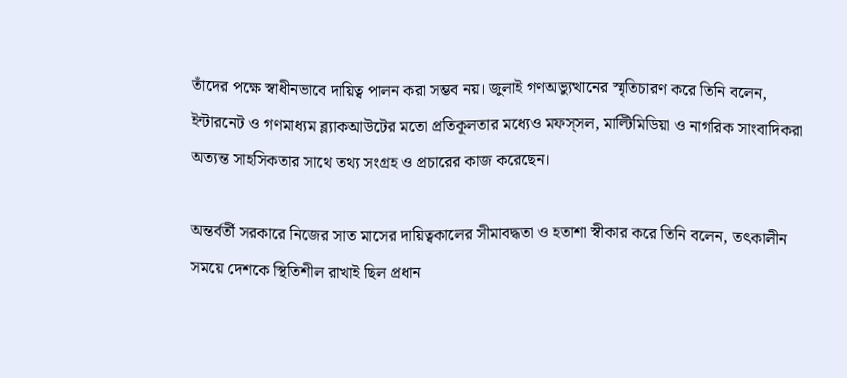তাঁদের পক্ষে স্বাধীনভাবে দায়িত্ব পালন করা সম্ভব নয়। জুলাই গণঅভ্যুত্থানের স্মৃতিচারণ করে তিনি বলেন, ইন্টারনেট ও গণমাধ্যম ব্ল্যাকআউটের মতো প্রতিকূলতার মধ্যেও মফস্সল, মাল্টিমিডিয়া ও নাগরিক সাংবাদিকরা অত্যন্ত সাহসিকতার সাথে তথ্য সংগ্রহ ও প্রচারের কাজ করেছেন।

অন্তর্বর্তী সরকারে নিজের সাত মাসের দায়িত্বকালের সীমাবদ্ধতা ও হতাশা স্বীকার করে তিনি বলেন, তৎকালীন সময়ে দেশকে স্থিতিশীল রাখাই ছিল প্রধান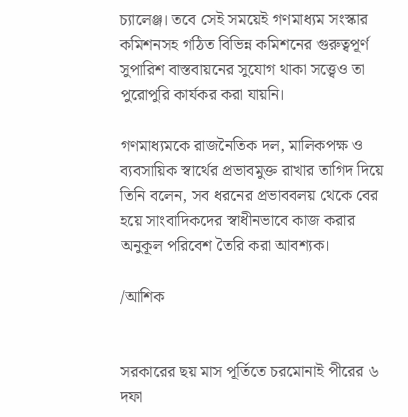চ্যালেঞ্জ। তবে সেই সময়েই গণমাধ্যম সংস্কার কমিশনসহ গঠিত বিভিন্ন কমিশনের গুরুত্বপূর্ণ সুপারিশ বাস্তবায়নের সুযোগ থাকা সত্ত্বেও তা পুরোপুরি কার্যকর করা যায়নি।

গণমাধ্যমকে রাজনৈতিক দল, মালিকপক্ষ ও ব্যবসায়িক স্বার্থের প্রভাবমুক্ত রাখার তাগিদ দিয়ে তিনি বলেন, সব ধরনের প্রভাববলয় থেকে বের হয়ে সাংবাদিকদের স্বাধীনভাবে কাজ করার অনুকূল পরিবেশ তৈরি করা আবশ্যক।

/আশিক


সরকারের ছয় মাস পূর্তিতে চরমোনাই পীরের ৬ দফা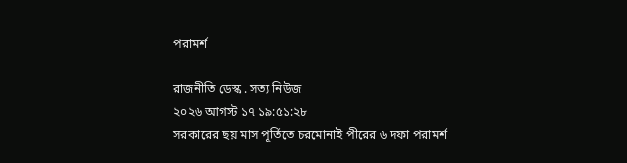পরামর্শ

রাজনীতি ডেস্ক . সত্য নিউজ
২০২৬ আগস্ট ১৭ ১৯:৫১:২৮
সরকারের ছয় মাস পূর্তিতে চরমোনাই পীরের ৬ দফা পরামর্শ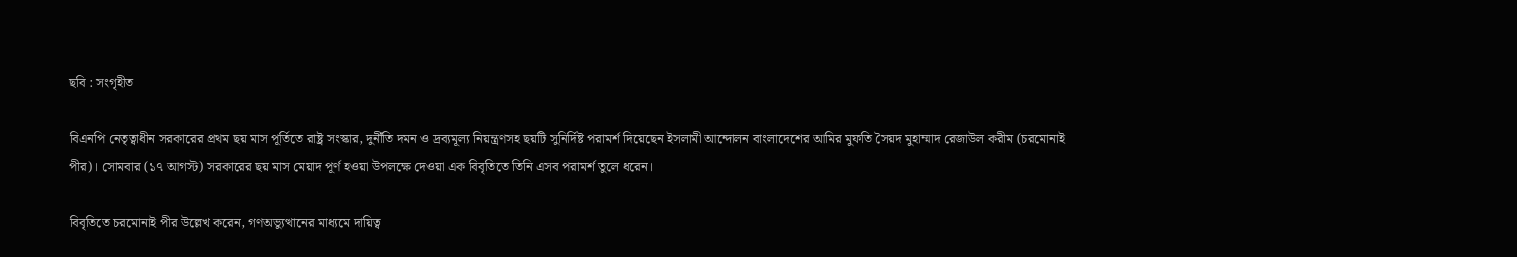ছবি : সংগৃহীত

বিএনপি নেতৃত্বাধীন সরকারের প্রথম ছয় মাস পূর্তিতে রাষ্ট্র সংস্কার, দুর্নীতি দমন ও দ্রব্যমূল্য নিয়ন্ত্রণসহ ছয়টি সুনির্দিষ্ট পরামর্শ দিয়েছেন ইসলামী আন্দোলন বাংলাদেশের আমির মুফতি সৈয়দ মুহাম্মাদ রেজাউল করীম (চরমোনাই পীর)। সোমবার (১৭ আগস্ট) সরকারের ছয় মাস মেয়াদ পূর্ণ হওয়া উপলক্ষে দেওয়া এক বিবৃতিতে তিনি এসব পরামর্শ তুলে ধরেন।

বিবৃতিতে চরমোনাই পীর উল্লেখ করেন, গণঅভ্যুত্থানের মাধ্যমে দায়িত্ব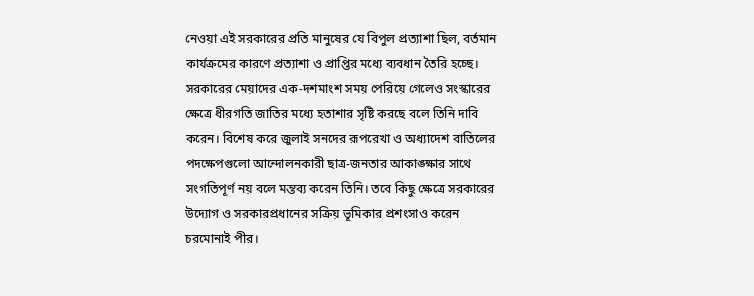নেওয়া এই সরকারের প্রতি মানুষের যে বিপুল প্রত্যাশা ছিল, বর্তমান কার্যক্রমের কারণে প্রত্যাশা ও প্রাপ্তির মধ্যে ব্যবধান তৈরি হচ্ছে। সরকারের মেয়াদের এক-দশমাংশ সময় পেরিয়ে গেলেও সংস্কারের ক্ষেত্রে ধীরগতি জাতির মধ্যে হতাশার সৃষ্টি করছে বলে তিনি দাবি করেন। বিশেষ করে জুলাই সনদের রূপরেখা ও অধ্যাদেশ বাতিলের পদক্ষেপগুলো আন্দোলনকারী ছাত্র-জনতার আকাঙ্ক্ষার সাথে সংগতিপূর্ণ নয় বলে মন্তব্য করেন তিনি। তবে কিছু ক্ষেত্রে সরকারের উদ্যোগ ও সরকারপ্রধানের সক্রিয় ভূমিকার প্রশংসাও করেন চরমোনাই পীর।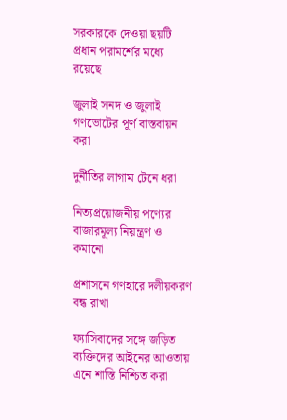সরকারকে দেওয়া ছয়টি প্রধান পরামর্শের মধ্যে রয়েছে

জুলাই সনদ ও জুলাই গণভোটের পূর্ণ বাস্তবায়ন করা

দুর্নীতির লাগাম টেনে ধরা

নিত্যপ্রয়োজনীয় পণ্যের বাজারমূল্য নিয়ন্ত্রণ ও কমানো

প্রশাসনে গণহারে দলীয়করণ বন্ধ রাখা

ফ্যাসিবাদের সঙ্গে জড়িত ব্যক্তিদের আইনের আওতায় এনে শাস্তি নিশ্চিত করা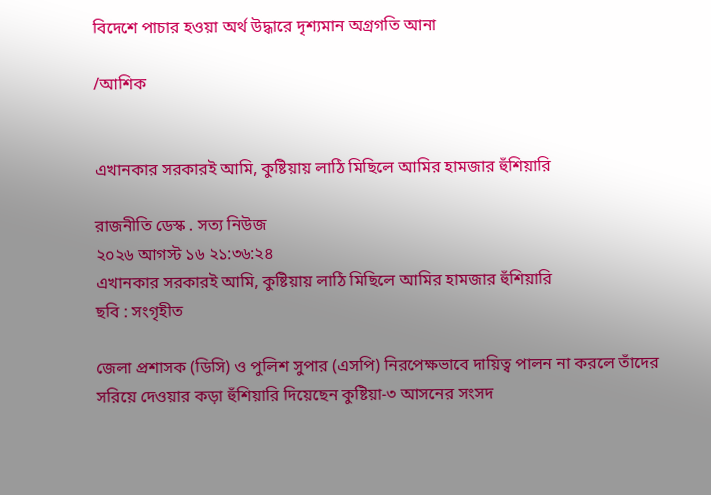বিদেশে পাচার হওয়া অর্থ উদ্ধারে দৃশ্যমান অগ্রগতি আনা

/আশিক


এখানকার সরকারই আমি, কুষ্টিয়ায় লাঠি মিছিলে আমির হামজার হুঁশিয়ারি

রাজনীতি ডেস্ক . সত্য নিউজ
২০২৬ আগস্ট ১৬ ২১:৩৬:২৪
এখানকার সরকারই আমি, কুষ্টিয়ায় লাঠি মিছিলে আমির হামজার হুঁশিয়ারি
ছবি : সংগৃহীত

জেলা প্রশাসক (ডিসি) ও পুলিশ সুপার (এসপি) নিরপেক্ষভাবে দায়িত্ব পালন না করলে তাঁদের সরিয়ে দেওয়ার কড়া হুঁশিয়ারি দিয়েছেন কুষ্টিয়া-৩ আসনের সংসদ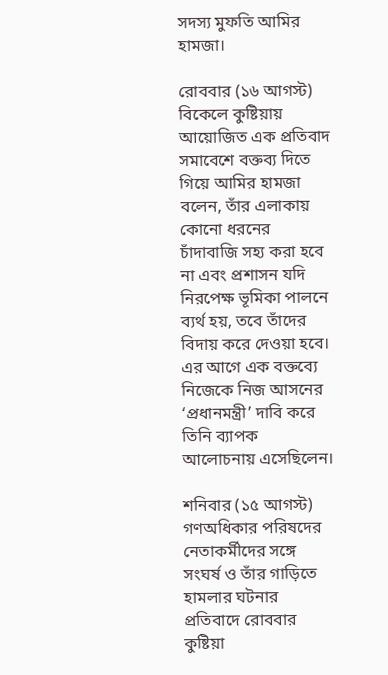সদস্য মুফতি আমির হামজা।

রোববার (১৬ আগস্ট) বিকেলে কুষ্টিয়ায় আয়োজিত এক প্রতিবাদ সমাবেশে বক্তব্য দিতে গিয়ে আমির হামজা বলেন, তাঁর এলাকায় কোনো ধরনের চাঁদাবাজি সহ্য করা হবে না এবং প্রশাসন যদি নিরপেক্ষ ভূমিকা পালনে ব্যর্থ হয়, তবে তাঁদের বিদায় করে দেওয়া হবে। এর আগে এক বক্তব্যে নিজেকে নিজ আসনের ‘প্রধানমন্ত্রী’ দাবি করে তিনি ব্যাপক আলোচনায় এসেছিলেন।

শনিবার (১৫ আগস্ট) গণঅধিকার পরিষদের নেতাকর্মীদের সঙ্গে সংঘর্ষ ও তাঁর গাড়িতে হামলার ঘটনার প্রতিবাদে রোববার কুষ্টিয়া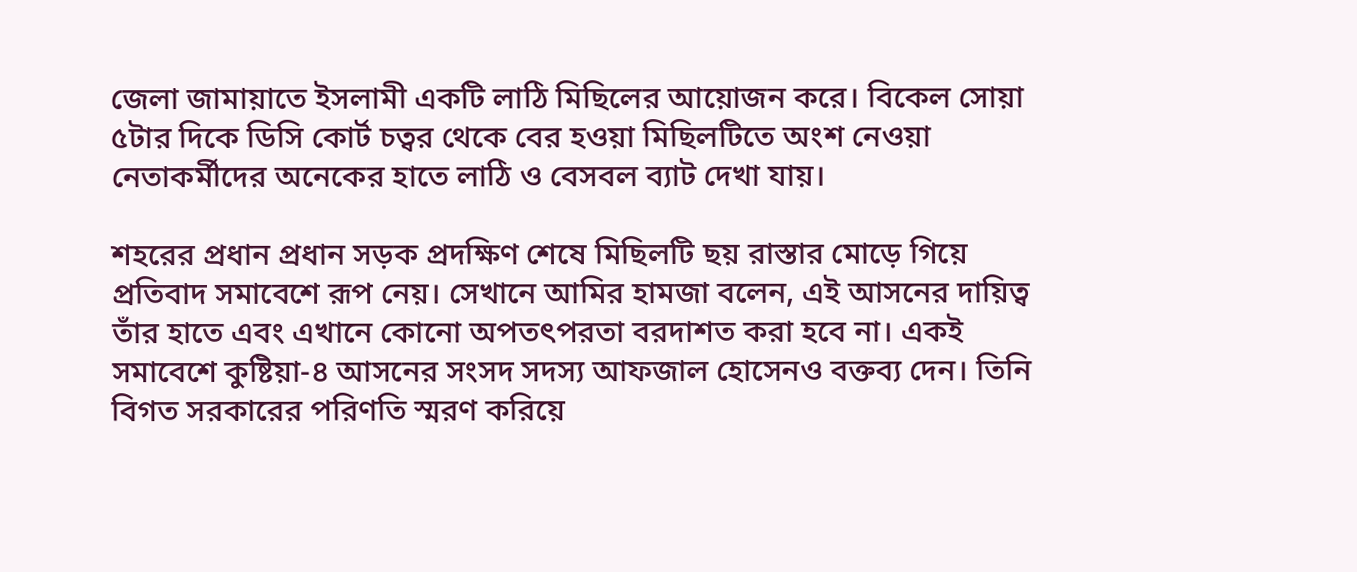জেলা জামায়াতে ইসলামী একটি লাঠি মিছিলের আয়োজন করে। বিকেল সোয়া ৫টার দিকে ডিসি কোর্ট চত্বর থেকে বের হওয়া মিছিলটিতে অংশ নেওয়া নেতাকর্মীদের অনেকের হাতে লাঠি ও বেসবল ব্যাট দেখা যায়।

শহরের প্রধান প্রধান সড়ক প্রদক্ষিণ শেষে মিছিলটি ছয় রাস্তার মোড়ে গিয়ে প্রতিবাদ সমাবেশে রূপ নেয়। সেখানে আমির হামজা বলেন, এই আসনের দায়িত্ব তাঁর হাতে এবং এখানে কোনো অপতৎপরতা বরদাশত করা হবে না। একই সমাবেশে কুষ্টিয়া-৪ আসনের সংসদ সদস্য আফজাল হোসেনও বক্তব্য দেন। তিনি বিগত সরকারের পরিণতি স্মরণ করিয়ে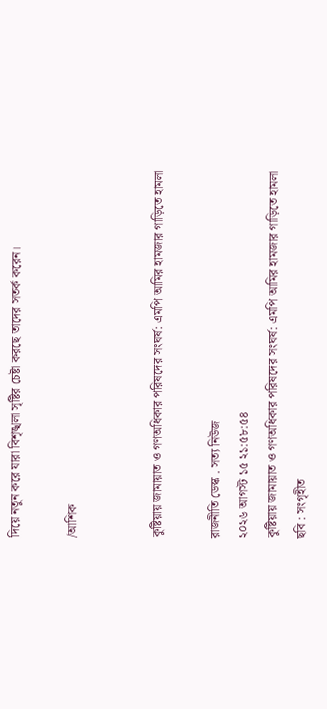দিয়ে নতুন করে যারা বিশৃঙ্খলা সৃষ্টির চেষ্টা করছে তাদের সতর্ক করেন।

/আশিক


কুষ্টিয়ায় জামায়াত ও গণঅধিকার পরিষদের সংঘর্ষ: এমপি আমির হামজার গাড়িতে হামলা

রাজনীতি ডেস্ক . সত্য নিউজ
২০২৬ আগস্ট ১৫ ২১:৫৮:৫৪
কুষ্টিয়ায় জামায়াত ও গণঅধিকার পরিষদের সংঘর্ষ: এমপি আমির হামজার গাড়িতে হামলা
ছবি : সংগৃহীত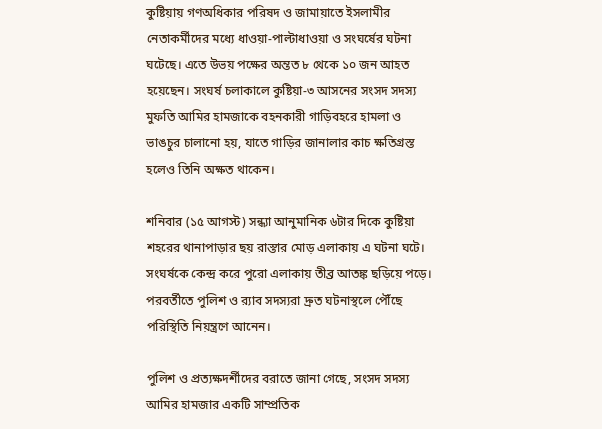কুষ্টিয়ায় গণঅধিকার পরিষদ ও জামায়াতে ইসলামীর নেতাকর্মীদের মধ্যে ধাওয়া-পাল্টাধাওয়া ও সংঘর্ষের ঘটনা ঘটেছে। এতে উভয় পক্ষের অন্তত ৮ থেকে ১০ জন আহত হয়েছেন। সংঘর্ষ চলাকালে কুষ্টিয়া-৩ আসনের সংসদ সদস্য মুফতি আমির হামজাকে বহনকারী গাড়িবহরে হামলা ও ভাঙচুর চালানো হয়, যাতে গাড়ির জানালার কাচ ক্ষতিগ্রস্ত হলেও তিনি অক্ষত থাকেন।

শনিবার (১৫ আগস্ট) সন্ধ্যা আনুমানিক ৬টার দিকে কুষ্টিয়া শহরের থানাপাড়ার ছয় রাস্তার মোড় এলাকায় এ ঘটনা ঘটে। সংঘর্ষকে কেন্দ্র করে পুরো এলাকায় তীব্র আতঙ্ক ছড়িয়ে পড়ে। পরবর্তীতে পুলিশ ও র‍্যাব সদস্যরা দ্রুত ঘটনাস্থলে পৌঁছে পরিস্থিতি নিয়ন্ত্রণে আনেন।

পুলিশ ও প্রত্যক্ষদর্শীদের বরাতে জানা গেছে, সংসদ সদস্য আমির হামজার একটি সাম্প্রতিক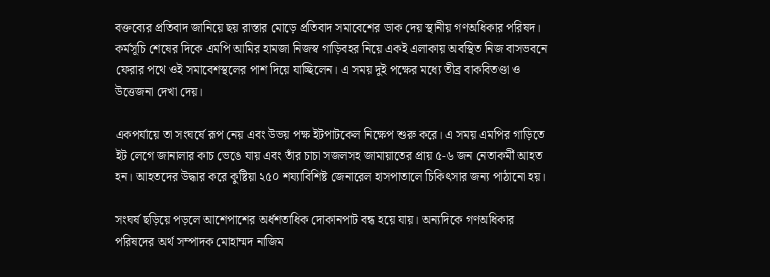বক্তব্যের প্রতিবাদ জানিয়ে ছয় রাস্তার মোড়ে প্রতিবাদ সমাবেশের ডাক দেয় স্থানীয় গণঅধিকার পরিষদ। কর্মসূচি শেষের দিকে এমপি আমির হামজা নিজস্ব গাড়িবহর নিয়ে একই এলাকায় অবস্থিত নিজ বাসভবনে ফেরার পথে ওই সমাবেশস্থলের পাশ দিয়ে যাচ্ছিলেন। এ সময় দুই পক্ষের মধ্যে তীব্র বাকবিতণ্ডা ও উত্তেজনা দেখা দেয়।

একপর্যায়ে তা সংঘর্ষে রূপ নেয় এবং উভয় পক্ষ ইটপাটকেল নিক্ষেপ শুরু করে। এ সময় এমপির গাড়িতে ইট লেগে জানালার কাচ ভেঙে যায় এবং তাঁর চাচা সজলসহ জামায়াতের প্রায় ৫-৬ জন নেতাকর্মী আহত হন। আহতদের উদ্ধার করে কুষ্টিয়া ২৫০ শয্যাবিশিষ্ট জেনারেল হাসপাতালে চিকিৎসার জন্য পাঠানো হয়।

সংঘর্ষ ছড়িয়ে পড়লে আশেপাশের অর্ধশতাধিক দোকানপাট বন্ধ হয়ে যায়। অন্যদিকে গণঅধিকার পরিষদের অর্থ সম্পাদক মোহাম্মদ নাজিম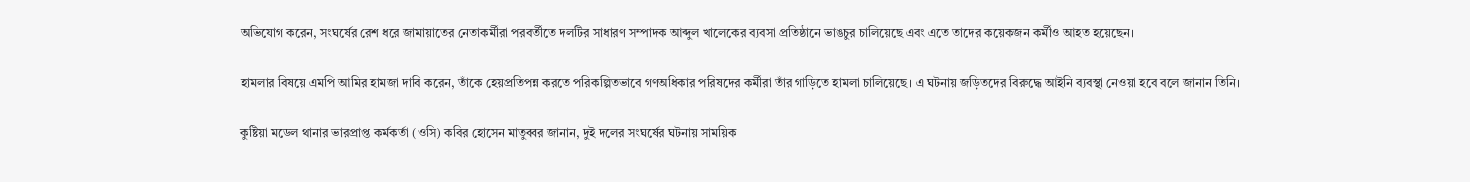অভিযোগ করেন, সংঘর্ষের রেশ ধরে জামায়াতের নেতাকর্মীরা পরবর্তীতে দলটির সাধারণ সম্পাদক আব্দুল খালেকের ব্যবসা প্রতিষ্ঠানে ভাঙচুর চালিয়েছে এবং এতে তাদের কয়েকজন কর্মীও আহত হয়েছেন।

হামলার বিষয়ে এমপি আমির হামজা দাবি করেন, তাঁকে হেয়প্রতিপন্ন করতে পরিকল্পিতভাবে গণঅধিকার পরিষদের কর্মীরা তাঁর গাড়িতে হামলা চালিয়েছে। এ ঘটনায় জড়িতদের বিরুদ্ধে আইনি ব্যবস্থা নেওয়া হবে বলে জানান তিনি।

কুষ্টিয়া মডেল থানার ভারপ্রাপ্ত কর্মকর্তা (ওসি) কবির হোসেন মাতুব্বর জানান, দুই দলের সংঘর্ষের ঘটনায় সাময়িক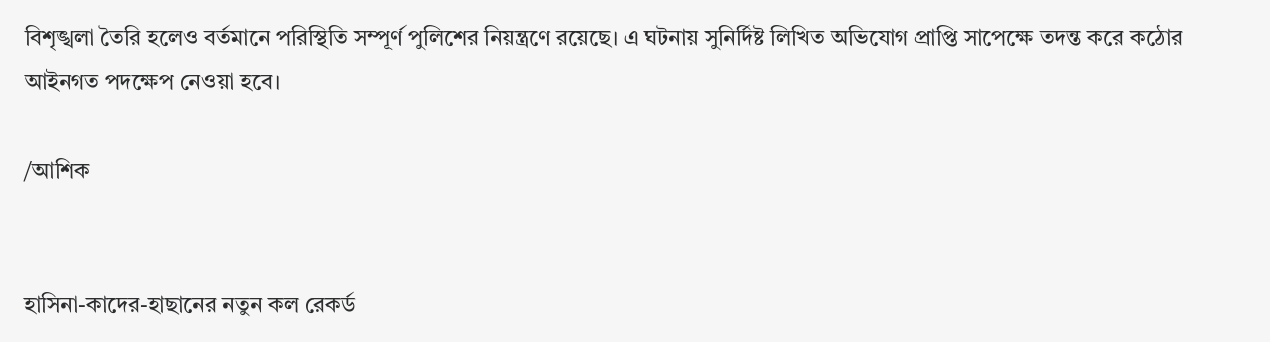বিশৃঙ্খলা তৈরি হলেও বর্তমানে পরিস্থিতি সম্পূর্ণ পুলিশের নিয়ন্ত্রণে রয়েছে। এ ঘটনায় সুনির্দিষ্ট লিখিত অভিযোগ প্রাপ্তি সাপেক্ষে তদন্ত করে কঠোর আইনগত পদক্ষেপ নেওয়া হবে।

/আশিক


হাসিনা-কাদের-হাছানের নতুন কল রেকর্ড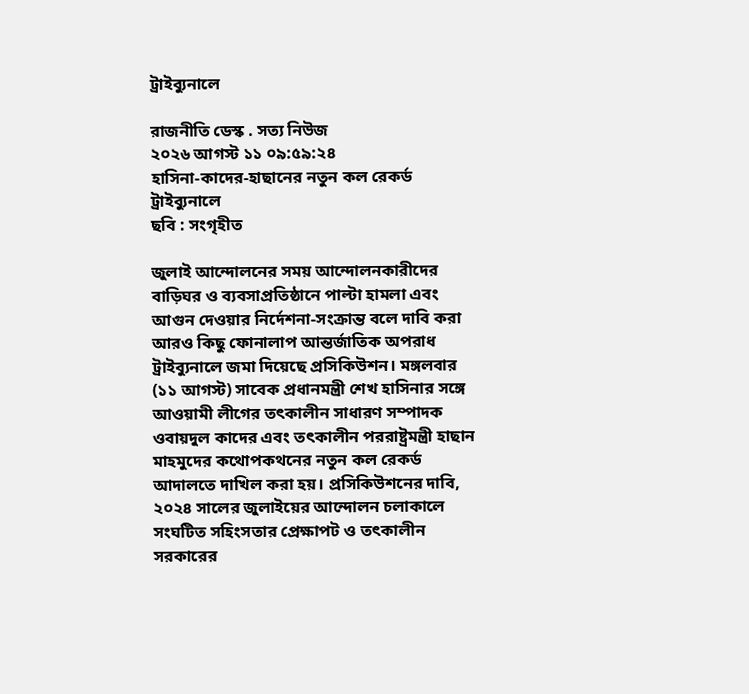ট্রাইব্যুনালে

রাজনীতি ডেস্ক . সত্য নিউজ
২০২৬ আগস্ট ১১ ০৯:৫৯:২৪
হাসিনা-কাদের-হাছানের নতুন কল রেকর্ড ট্রাইব্যুনালে
ছবি : সংগৃহীত

জুলাই আন্দোলনের সময় আন্দোলনকারীদের বাড়িঘর ও ব্যবসাপ্রতিষ্ঠানে পাল্টা হামলা এবং আগুন দেওয়ার নির্দেশনা-সংক্রান্ত বলে দাবি করা আরও কিছু ফোনালাপ আন্তর্জাতিক অপরাধ ট্রাইব্যুনালে জমা দিয়েছে প্রসিকিউশন। মঙ্গলবার (১১ আগস্ট) সাবেক প্রধানমন্ত্রী শেখ হাসিনার সঙ্গে আওয়ামী লীগের তৎকালীন সাধারণ সম্পাদক ওবায়দুল কাদের এবং তৎকালীন পররাষ্ট্রমন্ত্রী হাছান মাহমুদের কথোপকথনের নতুন কল রেকর্ড আদালতে দাখিল করা হয়। প্রসিকিউশনের দাবি, ২০২৪ সালের জুলাইয়ের আন্দোলন চলাকালে সংঘটিত সহিংসতার প্রেক্ষাপট ও তৎকালীন সরকারের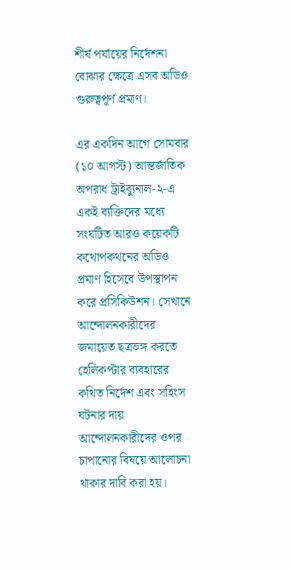শীর্ষ পর্যায়ের নির্দেশনা বোঝার ক্ষেত্রে এসব অডিও গুরুত্বপূর্ণ প্রমাণ।

এর একদিন আগে সোমবার (১০ আগস্ট) আন্তর্জাতিক অপরাধ ট্রাইব্যুনাল-২-এ একই ব্যক্তিদের মধ্যে সংঘটিত আরও কয়েকটি কথোপকথনের অডিও প্রমাণ হিসেবে উপস্থাপন করে প্রসিকিউশন। সেখানে আন্দোলনকারীদের জমায়েত ছত্রভঙ্গ করতে হেলিকপ্টার ব্যবহারের কথিত নির্দেশ এবং সহিংস ঘটনার দায় আন্দোলনকারীদের ওপর চাপানোর বিষয়ে আলোচনা থাকার দাবি করা হয়।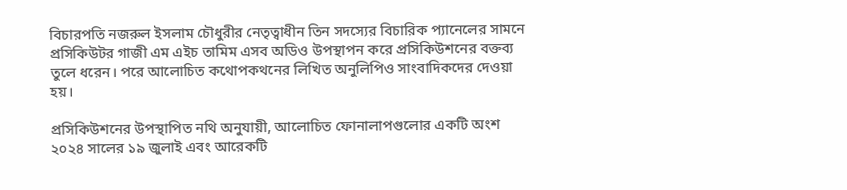বিচারপতি নজরুল ইসলাম চৌধুরীর নেতৃত্বাধীন তিন সদস্যের বিচারিক প্যানেলের সামনে প্রসিকিউটর গাজী এম এইচ তামিম এসব অডিও উপস্থাপন করে প্রসিকিউশনের বক্তব্য তুলে ধরেন। পরে আলোচিত কথোপকথনের লিখিত অনুলিপিও সাংবাদিকদের দেওয়া হয়।

প্রসিকিউশনের উপস্থাপিত নথি অনুযায়ী, আলোচিত ফোনালাপগুলোর একটি অংশ ২০২৪ সালের ১৯ জুলাই এবং আরেকটি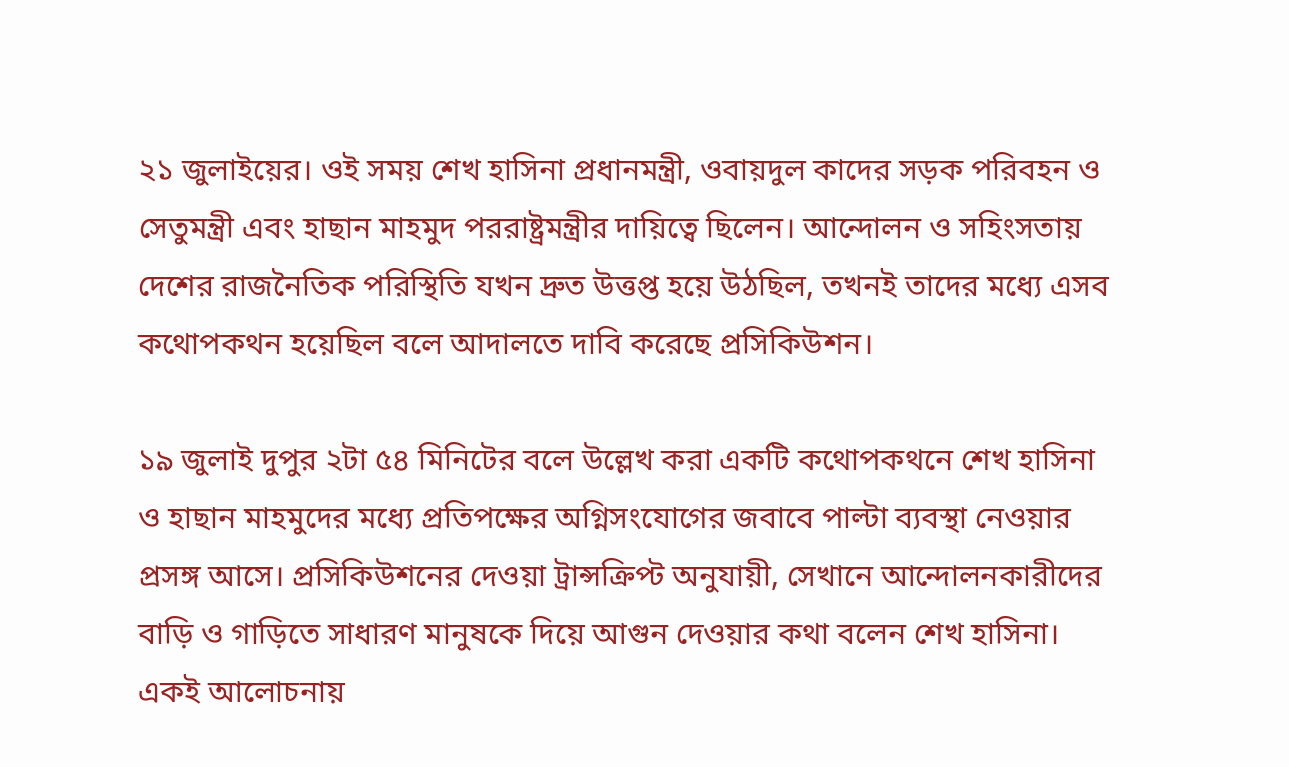২১ জুলাইয়ের। ওই সময় শেখ হাসিনা প্রধানমন্ত্রী, ওবায়দুল কাদের সড়ক পরিবহন ও সেতুমন্ত্রী এবং হাছান মাহমুদ পররাষ্ট্রমন্ত্রীর দায়িত্বে ছিলেন। আন্দোলন ও সহিংসতায় দেশের রাজনৈতিক পরিস্থিতি যখন দ্রুত উত্তপ্ত হয়ে উঠছিল, তখনই তাদের মধ্যে এসব কথোপকথন হয়েছিল বলে আদালতে দাবি করেছে প্রসিকিউশন।

১৯ জুলাই দুপুর ২টা ৫৪ মিনিটের বলে উল্লেখ করা একটি কথোপকথনে শেখ হাসিনা ও হাছান মাহমুদের মধ্যে প্রতিপক্ষের অগ্নিসংযোগের জবাবে পাল্টা ব্যবস্থা নেওয়ার প্রসঙ্গ আসে। প্রসিকিউশনের দেওয়া ট্রান্সক্রিপ্ট অনুযায়ী, সেখানে আন্দোলনকারীদের বাড়ি ও গাড়িতে সাধারণ মানুষকে দিয়ে আগুন দেওয়ার কথা বলেন শেখ হাসিনা। একই আলোচনায়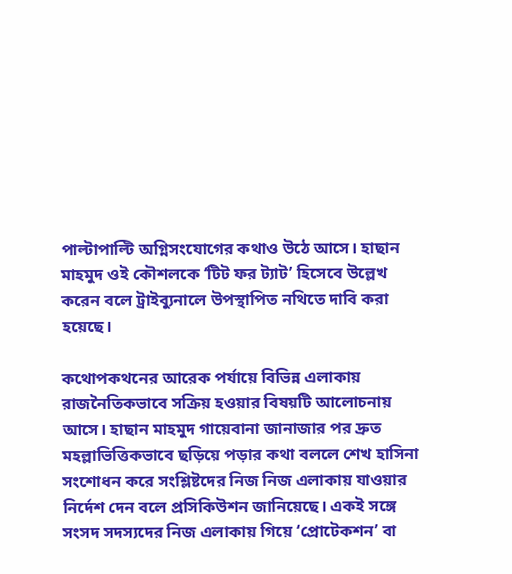পাল্টাপাল্টি অগ্নিসংযোগের কথাও উঠে আসে। হাছান মাহমুদ ওই কৌশলকে ‘টিট ফর ট্যাট’ হিসেবে উল্লেখ করেন বলে ট্রাইব্যুনালে উপস্থাপিত নথিতে দাবি করা হয়েছে।

কথোপকথনের আরেক পর্যায়ে বিভিন্ন এলাকায় রাজনৈতিকভাবে সক্রিয় হওয়ার বিষয়টি আলোচনায় আসে। হাছান মাহমুদ গায়েবানা জানাজার পর দ্রুত মহল্লাভিত্তিকভাবে ছড়িয়ে পড়ার কথা বললে শেখ হাসিনা সংশোধন করে সংশ্লিষ্টদের নিজ নিজ এলাকায় যাওয়ার নির্দেশ দেন বলে প্রসিকিউশন জানিয়েছে। একই সঙ্গে সংসদ সদস্যদের নিজ এলাকায় গিয়ে ‘প্রোটেকশন’ বা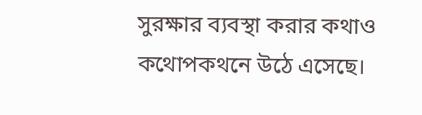সুরক্ষার ব্যবস্থা করার কথাও কথোপকথনে উঠে এসেছে।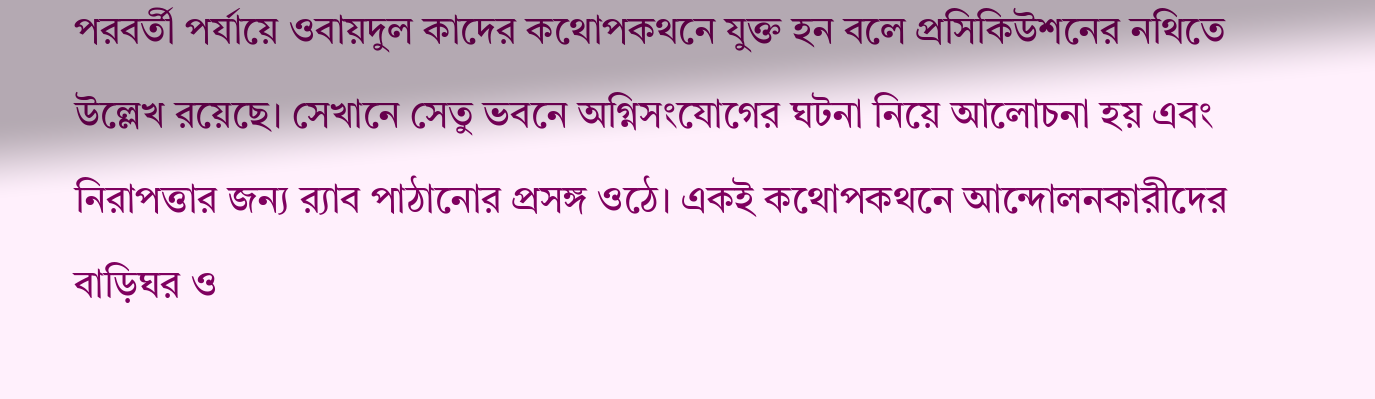পরবর্তী পর্যায়ে ওবায়দুল কাদের কথোপকথনে যুক্ত হন বলে প্রসিকিউশনের নথিতে উল্লেখ রয়েছে। সেখানে সেতু ভবনে অগ্নিসংযোগের ঘটনা নিয়ে আলোচনা হয় এবং নিরাপত্তার জন্য র‍্যাব পাঠানোর প্রসঙ্গ ওঠে। একই কথোপকথনে আন্দোলনকারীদের বাড়িঘর ও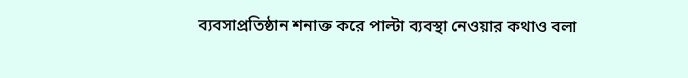ব্যবসাপ্রতিষ্ঠান শনাক্ত করে পাল্টা ব্যবস্থা নেওয়ার কথাও বলা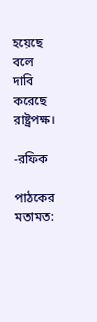হয়েছে বলে দাবি করেছে রাষ্ট্রপক্ষ।

-রফিক

পাঠকের মতামত: